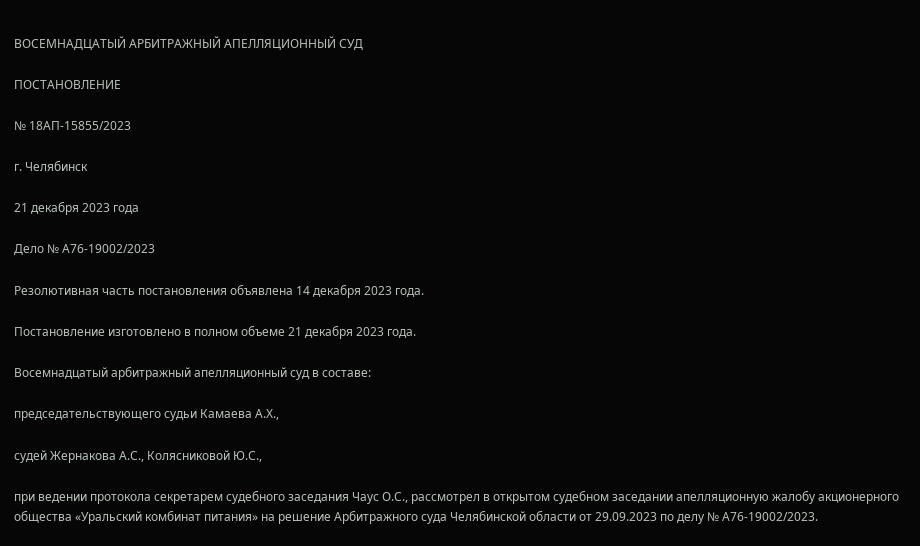ВОСЕМНАДЦАТЫЙ АРБИТРАЖНЫЙ АПЕЛЛЯЦИОННЫЙ СУД

ПОСТАНОВЛЕНИЕ

№ 18АП-15855/2023

г. Челябинск

21 декабря 2023 года

Дело № А76-19002/2023

Резолютивная часть постановления объявлена 14 декабря 2023 года.

Постановление изготовлено в полном объеме 21 декабря 2023 года.

Восемнадцатый арбитражный апелляционный суд в составе:

председательствующего судьи Камаева А.Х.,

судей Жернакова А.С., Колясниковой Ю.С.,

при ведении протокола секретарем судебного заседания Чаус О.С., рассмотрел в открытом судебном заседании апелляционную жалобу акционерного общества «Уральский комбинат питания» на решение Арбитражного суда Челябинской области от 29.09.2023 по делу № А76-19002/2023.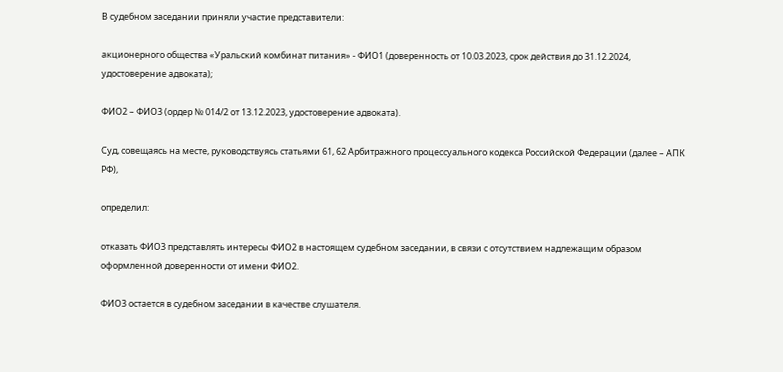В судебном заседании приняли участие представители:

акционерного общества «Уральский комбинат питания» - ФИО1 (доверенность от 10.03.2023, срок действия до 31.12.2024, удостоверение адвоката);

ФИО2 – ФИО3 (ордер № 014/2 от 13.12.2023, удостоверение адвоката).

Суд, совещаясь на месте, руководствуясь статьями 61, 62 Арбитражного процессуального кодекса Российской Федерации (далее – АПК РФ),

определил:

отказать ФИО3 представлять интересы ФИО2 в настоящем судебном заседании, в связи с отсутствием надлежащим образом оформленной доверенности от имени ФИО2.

ФИО3 остается в судебном заседании в качестве слушателя.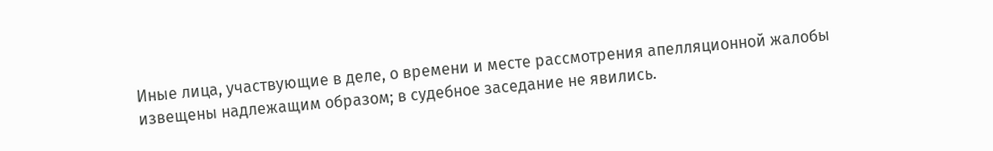Иные лица, участвующие в деле, о времени и месте рассмотрения апелляционной жалобы извещены надлежащим образом; в судебное заседание не явились.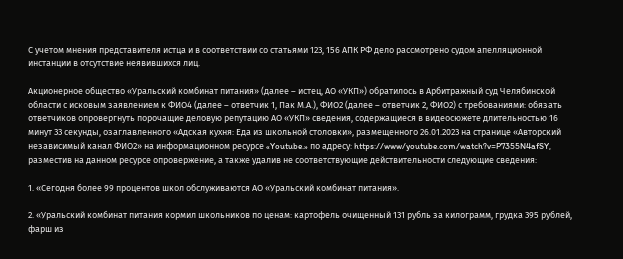С учетом мнения представителя истца и в соответствии со статьями 123, 156 АПК РФ дело рассмотрено судом апелляционной инстанции в отсутствие неявившихся лиц.

Акционерное общество «Уральский комбинат питания» (далее – истец, АО «УКП») обратилось в Арбитражный суд Челябинской области с исковым заявлением к ФИО4 (далее – ответчик 1, Пак М.А.), ФИО2 (далее – ответчик 2, ФИО2) с требованиями: обязать ответчиков опровергнуть порочащие деловую репутацию АО «УКП» сведения, содержащиеся в видеосюжете длительностью 16 минут 33 секунды, озаглавленного «Адская кухня: Еда из школьной столовки», размещенного 26.01.2023 на странице «Авторский независимый канал ФИО2» на информационном ресурсе «Youtube.» по адресу: https://www/youtube.com/watch?v=P7355N4afSY, разместив на данном ресурсе опровержение, а также удалив не соответствующие действительности следующие сведения:

1. «Сегодня более 99 процентов школ обслуживаются АО «Уральский комбинат питания».

2. «Уральский комбинат питания кормил школьников по ценам: картофель очищенный 131 рубль за килограмм, грудка 395 рублей, фарш из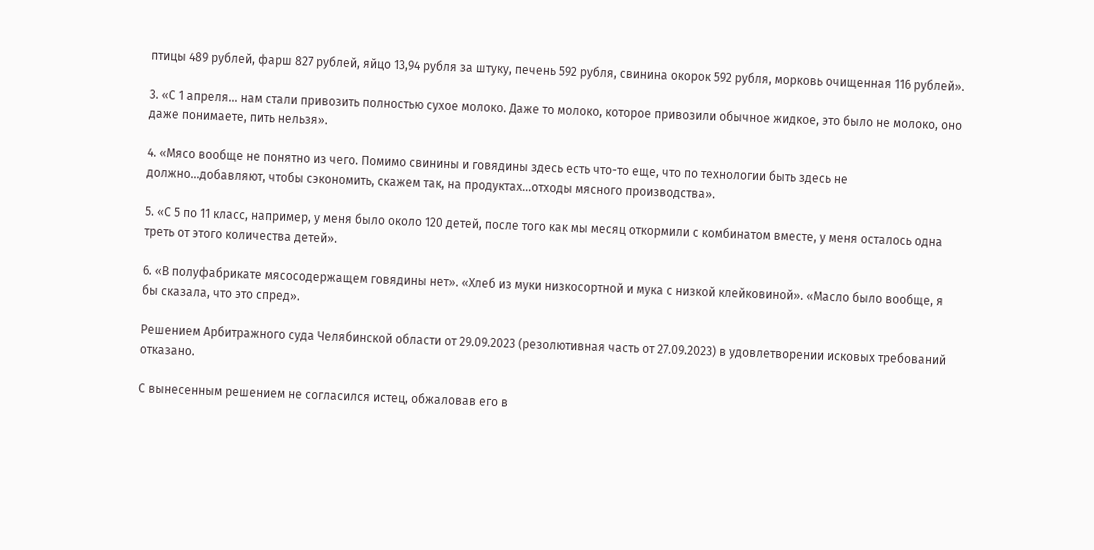птицы 489 рублей, фарш 827 рублей, яйцо 13,94 рубля за штуку, печень 592 рубля, свинина окорок 592 рубля, морковь очищенная 116 рублей».

3. «С 1 апреля… нам стали привозить полностью сухое молоко. Даже то молоко, которое привозили обычное жидкое, это было не молоко, оно даже понимаете, пить нельзя».

4. «Мясо вообще не понятно из чего. Помимо свинины и говядины здесь есть что-то еще, что по технологии быть здесь не должно…добавляют, чтобы сэкономить, скажем так, на продуктах…отходы мясного производства».

5. «С 5 по 11 класс, например, у меня было около 120 детей, после того как мы месяц откормили с комбинатом вместе, у меня осталось одна треть от этого количества детей».

6. «В полуфабрикате мясосодержащем говядины нет». «Хлеб из муки низкосортной и мука с низкой клейковиной». «Масло было вообще, я бы сказала, что это спред».

Решением Арбитражного суда Челябинской области от 29.09.2023 (резолютивная часть от 27.09.2023) в удовлетворении исковых требований отказано.

С вынесенным решением не согласился истец, обжаловав его в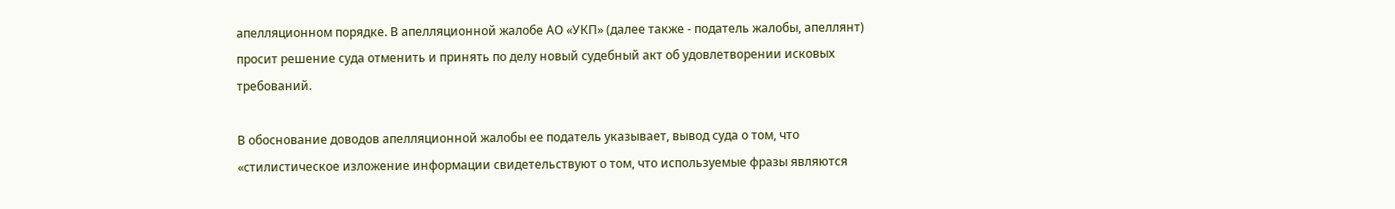апелляционном порядке. В апелляционной жалобе АО «УКП» (далее также - податель жалобы, апеллянт) просит решение суда отменить и принять по делу новый судебный акт об удовлетворении исковых требований.

В обоснование доводов апелляционной жалобы ее податель указывает, вывод суда о том, что «стилистическое изложение информации свидетельствуют о том, что используемые фразы являются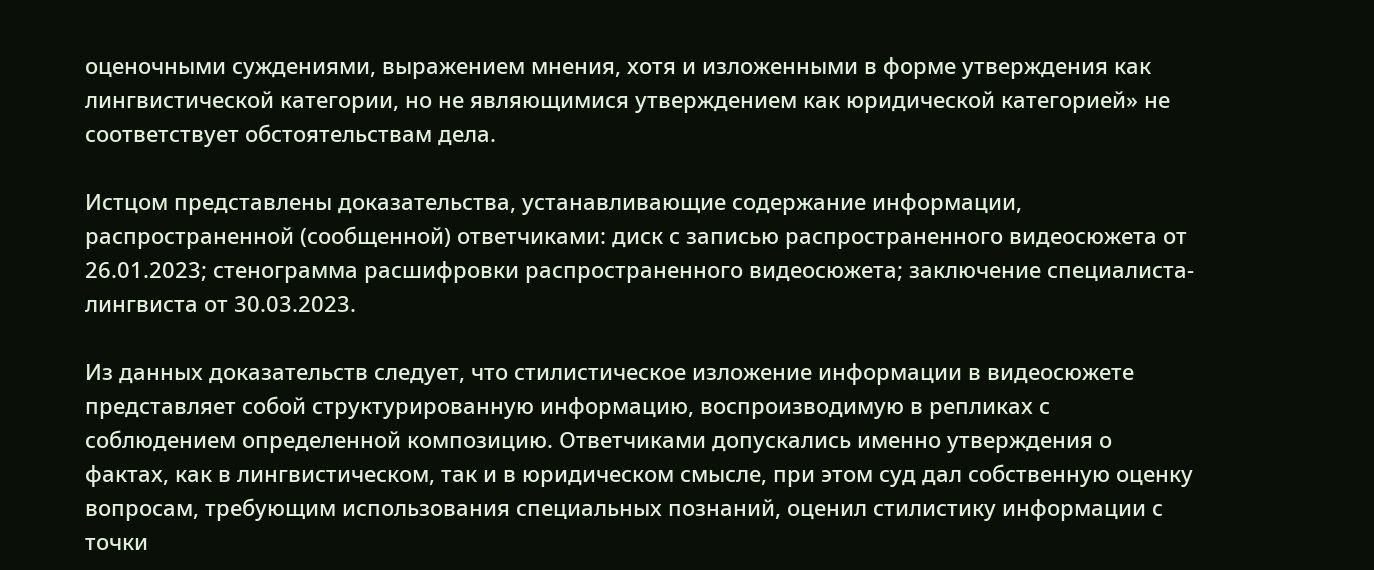оценочными суждениями, выражением мнения, хотя и изложенными в форме утверждения как лингвистической категории, но не являющимися утверждением как юридической категорией» не соответствует обстоятельствам дела.

Истцом представлены доказательства, устанавливающие содержание информации, распространенной (сообщенной) ответчиками: диск с записью распространенного видеосюжета от 26.01.2023; стенограмма расшифровки распространенного видеосюжета; заключение специалиста-лингвиста от 30.03.2023.

Из данных доказательств следует, что стилистическое изложение информации в видеосюжете представляет собой структурированную информацию, воспроизводимую в репликах с соблюдением определенной композицию. Ответчиками допускались именно утверждения о фактах, как в лингвистическом, так и в юридическом смысле, при этом суд дал собственную оценку вопросам, требующим использования специальных познаний, оценил стилистику информации с точки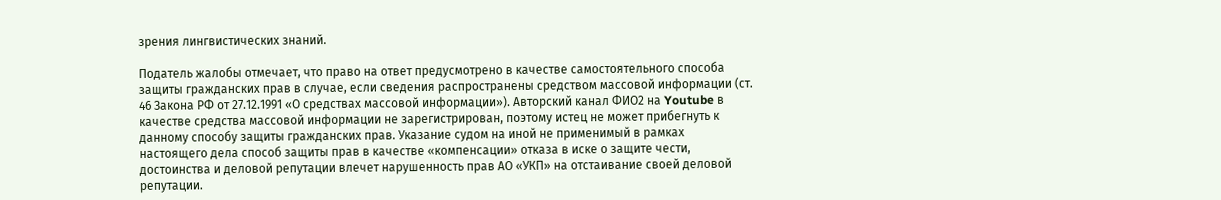зрения лингвистических знаний.

Податель жалобы отмечает, что право на ответ предусмотрено в качестве самостоятельного способа защиты гражданских прав в случае, если сведения распространены средством массовой информации (ст. 46 Закона РФ от 27.12.1991 «О средствах массовой информации»). Авторский канал ФИО2 на Youtube в качестве средства массовой информации не зарегистрирован, поэтому истец не может прибегнуть к данному способу защиты гражданских прав. Указание судом на иной не применимый в рамках настоящего дела способ защиты прав в качестве «компенсации» отказа в иске о защите чести, достоинства и деловой репутации влечет нарушенность прав АО «УКП» на отстаивание своей деловой репутации.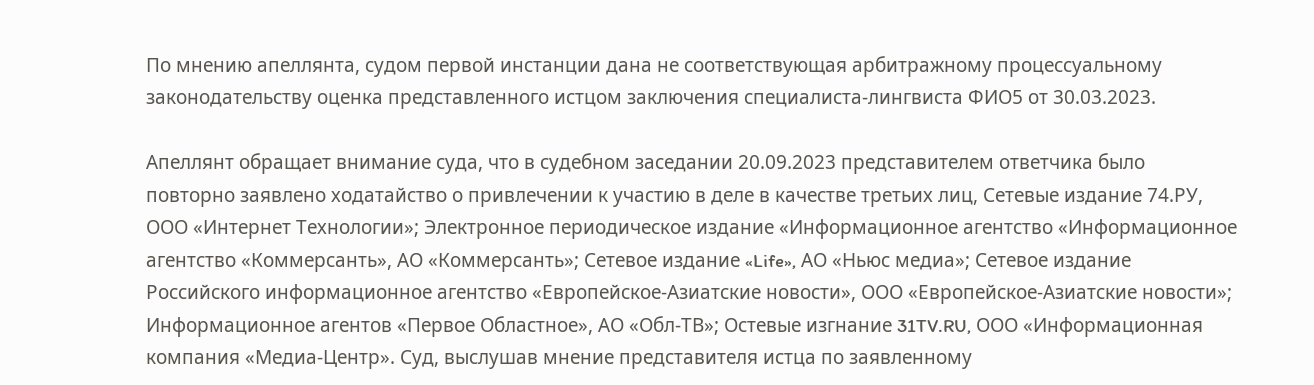По мнению апеллянта, судом первой инстанции дана не соответствующая арбитражному процессуальному законодательству оценка представленного истцом заключения специалиста-лингвиста ФИО5 от 30.03.2023.

Апеллянт обращает внимание суда, что в судебном заседании 20.09.2023 представителем ответчика было повторно заявлено ходатайство о привлечении к участию в деле в качестве третьих лиц, Сетевые издание 74.РУ, ООО «Интернет Технологии»; Электронное периодическое издание «Информационное агентство «Информационное агентство «Коммерсанть», АО «Коммерсанть»; Сетевое издание «Life», АО «Ньюс медиа»; Сетевое издание Российского информационное агентство «Европейское-Азиатские новости», ООО «Европейское-Азиатские новости»; Информационное агентов «Первое Областное», АО «Обл-ТВ»; Остевые изгнание 31TV.RU, ООО «Информационная компания «Медиа-Центр». Суд, выслушав мнение представителя истца по заявленному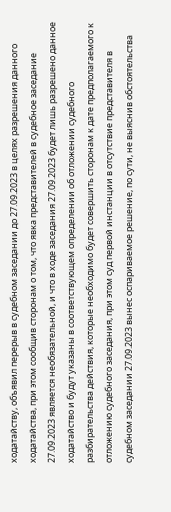ходатайству, объявил перерыв в судебном заседании до 27.09.2023 в целях разрешения данного ходатайства, при этом сообщив сторонам о том, что явка представителей в судебное заседание 27.09.2023 является необязательной, и что в ходе заседания 27.09.2023 будет лишь разрешено данное ходатайство и будут указаны в соответствующем определении об отложении судебного разбирательства действия, которые необходимо будет совершить сторонам к дате предполагаемого к отложению судебного заседания, при этом суд первой инстанции в отсутствие представителя в судебном заседании 27.09.2023 вынес оспариваемое решение, по сути, не выяснив обстоятельства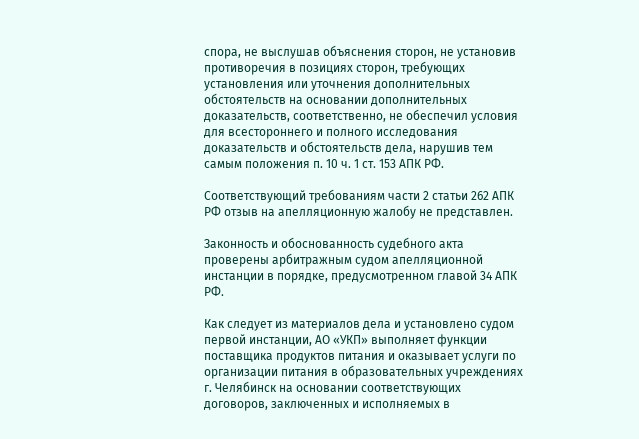спора, не выслушав объяснения сторон, не установив противоречия в позициях сторон, требующих установления или уточнения дополнительных обстоятельств на основании дополнительных доказательств, соответственно, не обеспечил условия для всестороннего и полного исследования доказательств и обстоятельств дела, нарушив тем самым положения п. 10 ч. 1 ст. 153 АПК РФ.

Соответствующий требованиям части 2 статьи 262 АПК РФ отзыв на апелляционную жалобу не представлен.

Законность и обоснованность судебного акта проверены арбитражным судом апелляционной инстанции в порядке, предусмотренном главой 34 АПК РФ.

Как следует из материалов дела и установлено судом первой инстанции, АО «УКП» выполняет функции поставщика продуктов питания и оказывает услуги по организации питания в образовательных учреждениях г. Челябинск на основании соответствующих договоров, заключенных и исполняемых в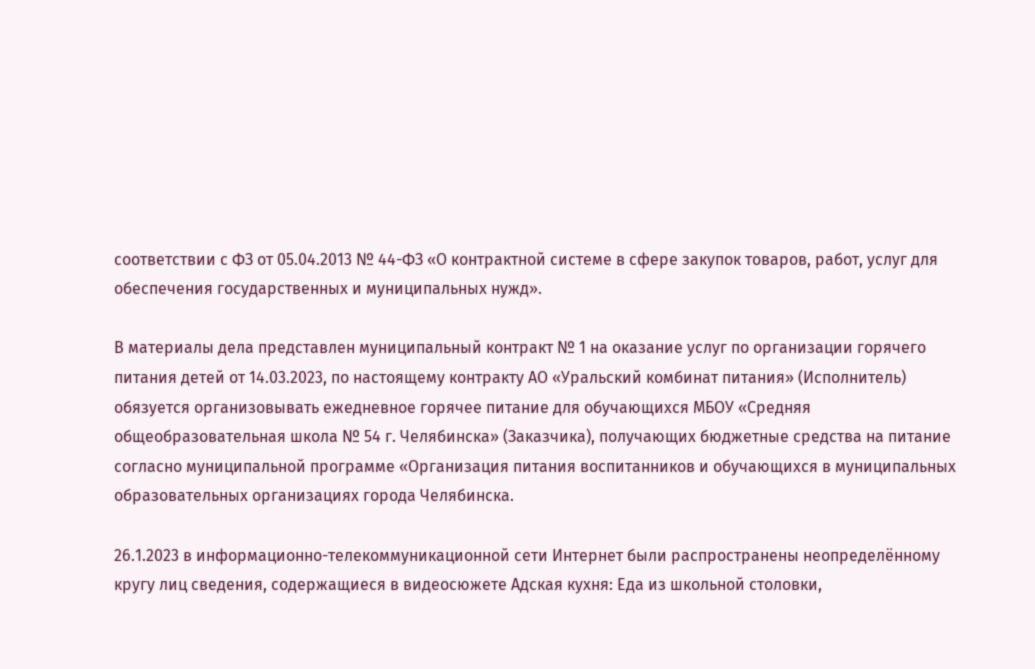соответствии с ФЗ от 05.04.2013 № 44-ФЗ «О контрактной системе в сфере закупок товаров, работ, услуг для обеспечения государственных и муниципальных нужд».

В материалы дела представлен муниципальный контракт № 1 на оказание услуг по организации горячего питания детей от 14.03.2023, по настоящему контракту АО «Уральский комбинат питания» (Исполнитель) обязуется организовывать ежедневное горячее питание для обучающихся МБОУ «Средняя общеобразовательная школа № 54 г. Челябинска» (Заказчика), получающих бюджетные средства на питание согласно муниципальной программе «Организация питания воспитанников и обучающихся в муниципальных образовательных организациях города Челябинска.

26.1.2023 в информационно-телекоммуникационной сети Интернет были распространены неопределённому кругу лиц сведения, содержащиеся в видеосюжете Адская кухня: Еда из школьной столовки,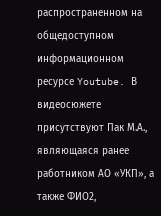распространенном на общедоступном информационном ресурсе Youtube. В видеосюжете присутствуют Пак М.А., являющаяся ранее работником АО «УКП», а также ФИО2,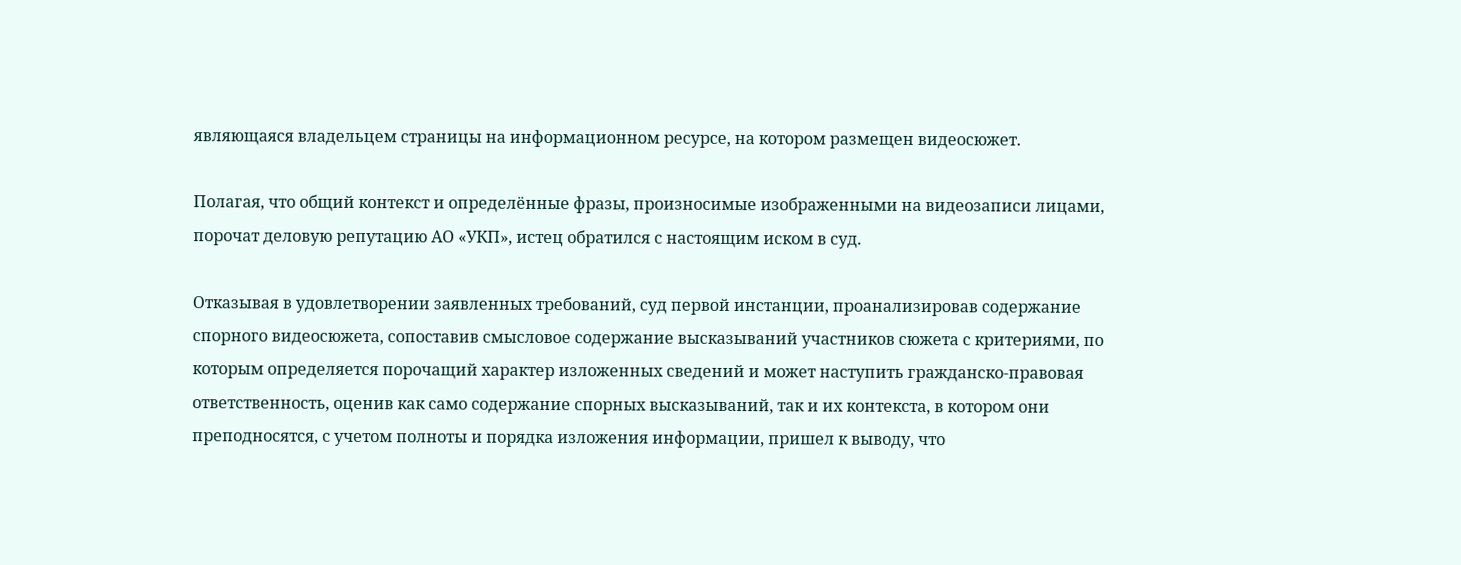являющаяся владельцем страницы на информационном ресурсе, на котором размещен видеосюжет.

Полагая, что общий контекст и определённые фразы, произносимые изображенными на видеозаписи лицами, порочат деловую репутацию АО «УКП», истец обратился с настоящим иском в суд.

Отказывая в удовлетворении заявленных требований, суд первой инстанции, проанализировав содержание спорного видеосюжета, сопоставив смысловое содержание высказываний участников сюжета с критериями, по которым определяется порочащий характер изложенных сведений и может наступить гражданско-правовая ответственность, оценив как само содержание спорных высказываний, так и их контекста, в котором они преподносятся, с учетом полноты и порядка изложения информации, пришел к выводу, что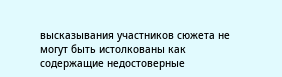высказывания участников сюжета не могут быть истолкованы как содержащие недостоверные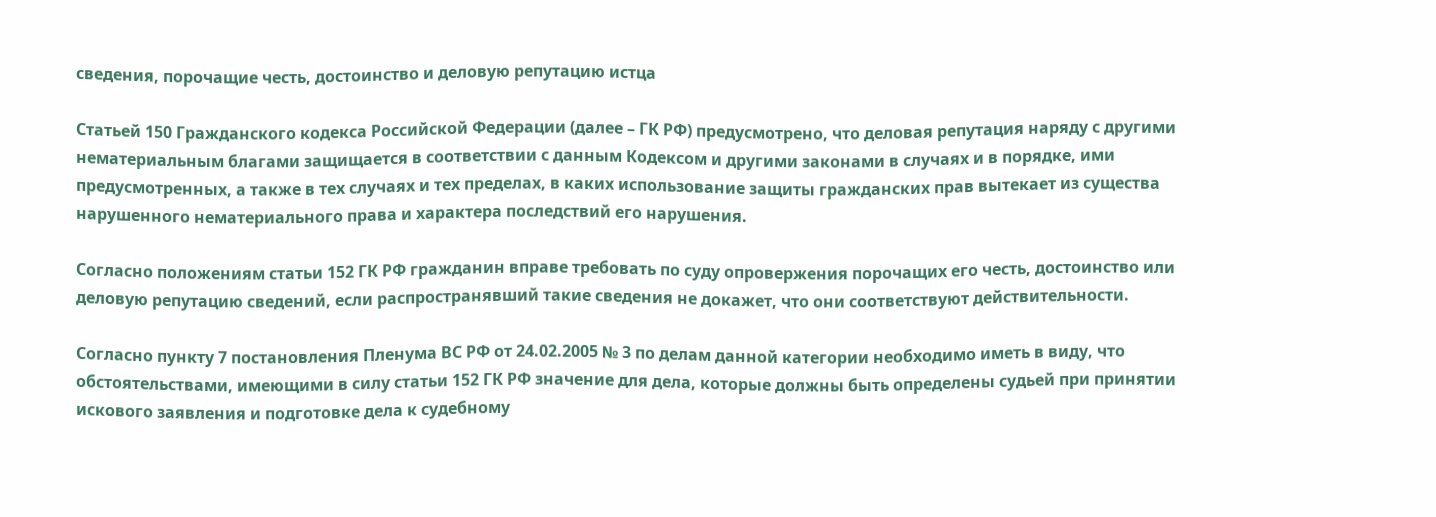сведения, порочащие честь, достоинство и деловую репутацию истца

Статьей 150 Гражданского кодекса Российской Федерации (далее – ГК РФ) предусмотрено, что деловая репутация наряду с другими нематериальным благами защищается в соответствии с данным Кодексом и другими законами в случаях и в порядке, ими предусмотренных, а также в тех случаях и тех пределах, в каких использование защиты гражданских прав вытекает из существа нарушенного нематериального права и характера последствий его нарушения.

Согласно положениям статьи 152 ГК РФ гражданин вправе требовать по суду опровержения порочащих его честь, достоинство или деловую репутацию сведений, если распространявший такие сведения не докажет, что они соответствуют действительности.

Согласно пункту 7 постановления Пленума ВС РФ от 24.02.2005 № 3 по делам данной категории необходимо иметь в виду, что обстоятельствами, имеющими в силу статьи 152 ГК РФ значение для дела, которые должны быть определены судьей при принятии искового заявления и подготовке дела к судебному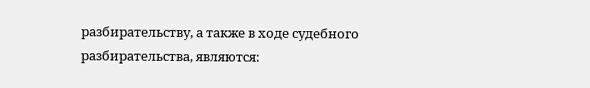разбирательству, а также в ходе судебного разбирательства, являются: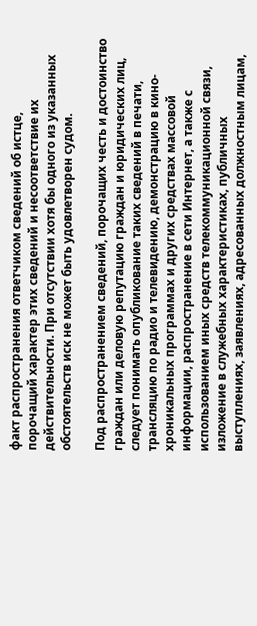факт распространения ответчиком сведений об истце, порочащий характер этих сведений и несоответствие их действительности. При отсутствии хотя бы одного из указанных обстоятельств иск не может быть удовлетворен судом.

Под распространением сведений, порочащих честь и достоинство граждан или деловую репутацию граждан и юридических лиц, следует понимать опубликование таких сведений в печати, трансляцию по радио и телевидению, демонстрацию в кино-хроникальных программах и других средствах массовой информации, распространение в сети Интернет, а также с использованием иных средств телекоммуникационной связи, изложение в служебных характеристиках, публичных выступлениях, заявлениях, адресованных должностным лицам,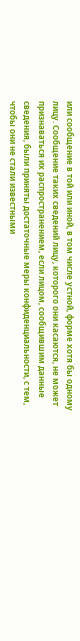или сообщение в той или иной, в том числе устной, форме хотя бы одному лицу. Сообщение таких сведений лицу, которого они касаются, не может признаваться их распространением, если лицом, сообщившим данные сведения, были приняты достаточные меры конфиденциальности, с тем, чтобы они не стали известными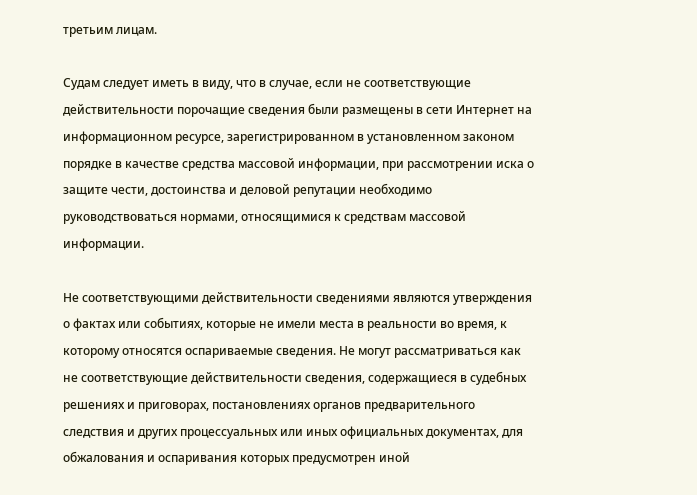третьим лицам.

Судам следует иметь в виду, что в случае, если не соответствующие действительности порочащие сведения были размещены в сети Интернет на информационном ресурсе, зарегистрированном в установленном законом порядке в качестве средства массовой информации, при рассмотрении иска о защите чести, достоинства и деловой репутации необходимо руководствоваться нормами, относящимися к средствам массовой информации.

Не соответствующими действительности сведениями являются утверждения о фактах или событиях, которые не имели места в реальности во время, к которому относятся оспариваемые сведения. Не могут рассматриваться как не соответствующие действительности сведения, содержащиеся в судебных решениях и приговорах, постановлениях органов предварительного следствия и других процессуальных или иных официальных документах, для обжалования и оспаривания которых предусмотрен иной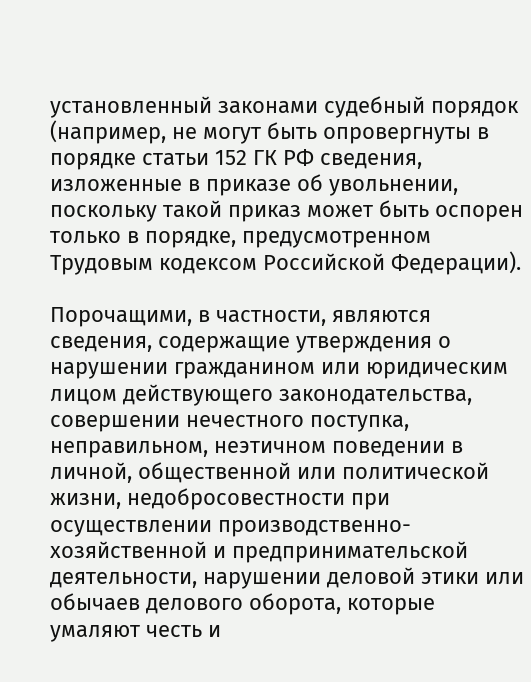установленный законами судебный порядок (например, не могут быть опровергнуты в порядке статьи 152 ГК РФ сведения, изложенные в приказе об увольнении, поскольку такой приказ может быть оспорен только в порядке, предусмотренном Трудовым кодексом Российской Федерации).

Порочащими, в частности, являются сведения, содержащие утверждения о нарушении гражданином или юридическим лицом действующего законодательства, совершении нечестного поступка, неправильном, неэтичном поведении в личной, общественной или политической жизни, недобросовестности при осуществлении производственно-хозяйственной и предпринимательской деятельности, нарушении деловой этики или обычаев делового оборота, которые умаляют честь и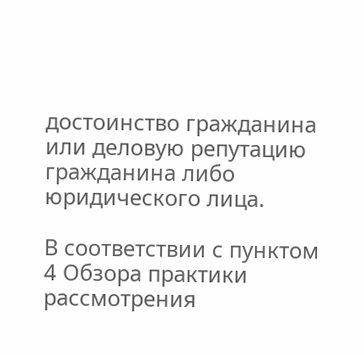достоинство гражданина или деловую репутацию гражданина либо юридического лица.

В соответствии с пунктом 4 Обзора практики рассмотрения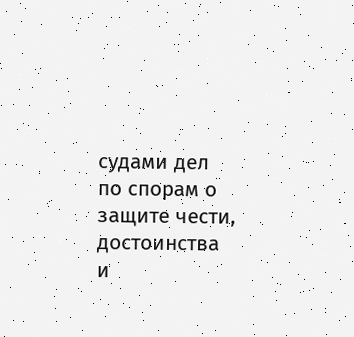судами дел по спорам о защите чести, достоинства и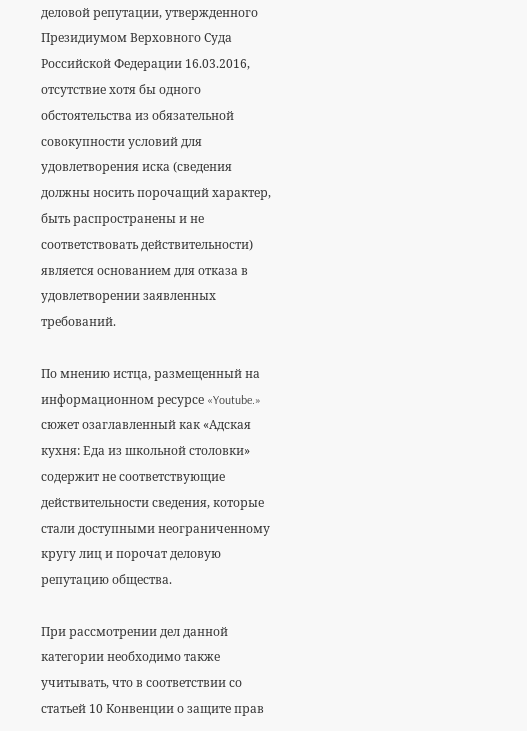деловой репутации, утвержденного Президиумом Верховного Суда Российской Федерации 16.03.2016, отсутствие хотя бы одного обстоятельства из обязательной совокупности условий для удовлетворения иска (сведения должны носить порочащий характер, быть распространены и не соответствовать действительности) является основанием для отказа в удовлетворении заявленных требований.

По мнению истца, размещенный на информационном ресурсе «Youtube.» сюжет озаглавленный как «Адская кухня: Еда из школьной столовки» содержит не соответствующие действительности сведения, которые стали доступными неограниченному кругу лиц и порочат деловую репутацию общества.

При рассмотрении дел данной категории необходимо также учитывать, что в соответствии со статьей 10 Конвенции о защите прав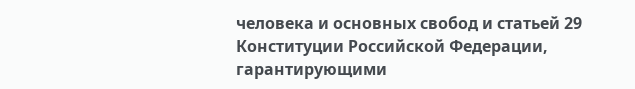человека и основных свобод и статьей 29 Конституции Российской Федерации, гарантирующими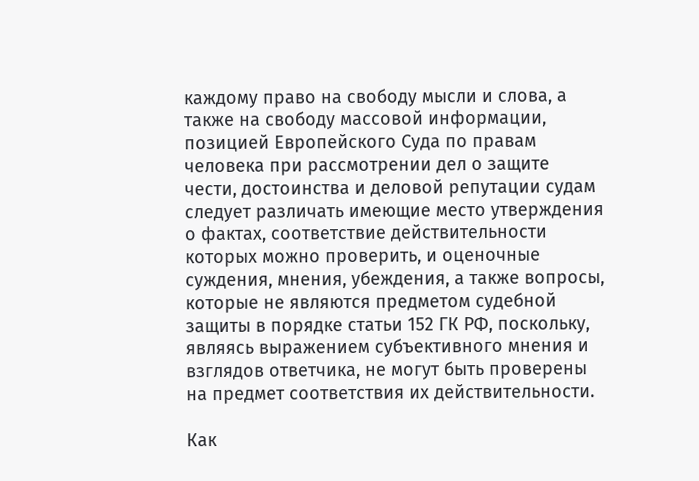каждому право на свободу мысли и слова, а также на свободу массовой информации, позицией Европейского Суда по правам человека при рассмотрении дел о защите чести, достоинства и деловой репутации судам следует различать имеющие место утверждения о фактах, соответствие действительности которых можно проверить, и оценочные суждения, мнения, убеждения, а также вопросы, которые не являются предметом судебной защиты в порядке статьи 152 ГК РФ, поскольку, являясь выражением субъективного мнения и взглядов ответчика, не могут быть проверены на предмет соответствия их действительности.

Как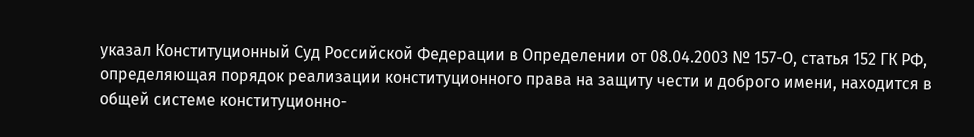указал Конституционный Суд Российской Федерации в Определении от 08.04.2003 № 157-О, статья 152 ГК РФ, определяющая порядок реализации конституционного права на защиту чести и доброго имени, находится в общей системе конституционно-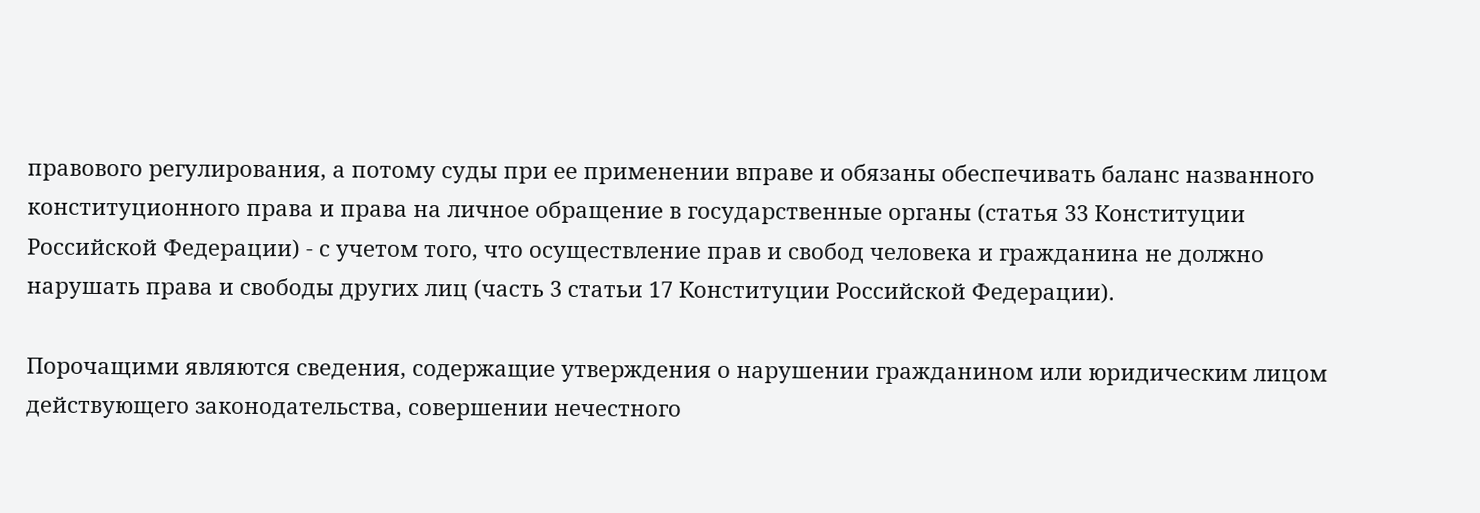правового регулирования, а потому суды при ее применении вправе и обязаны обеспечивать баланс названного конституционного права и права на личное обращение в государственные органы (статья 33 Конституции Российской Федерации) - с учетом того, что осуществление прав и свобод человека и гражданина не должно нарушать права и свободы других лиц (часть 3 статьи 17 Конституции Российской Федерации).

Порочащими являются сведения, содержащие утверждения о нарушении гражданином или юридическим лицом действующего законодательства, совершении нечестного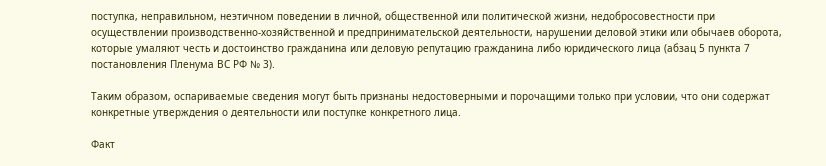поступка, неправильном, неэтичном поведении в личной, общественной или политической жизни, недобросовестности при осуществлении производственно-хозяйственной и предпринимательской деятельности, нарушении деловой этики или обычаев оборота, которые умаляют честь и достоинство гражданина или деловую репутацию гражданина либо юридического лица (абзац 5 пункта 7 постановления Пленума ВС РФ № 3).

Таким образом, оспариваемые сведения могут быть признаны недостоверными и порочащими только при условии, что они содержат конкретные утверждения о деятельности или поступке конкретного лица.

Факт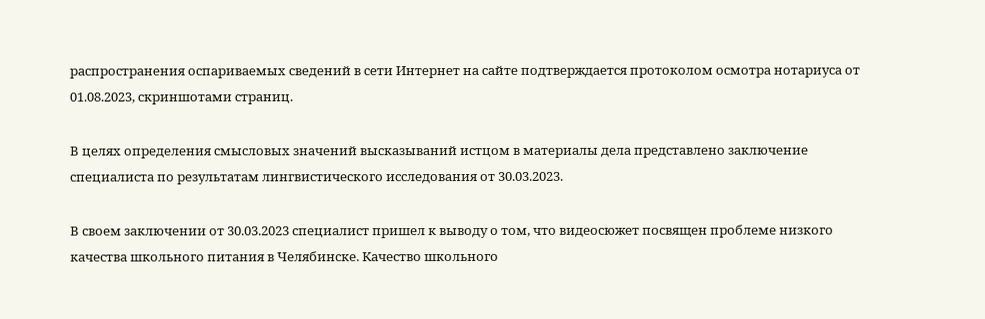распространения оспариваемых сведений в сети Интернет на сайте подтверждается протоколом осмотра нотариуса от 01.08.2023, скриншотами страниц.

В целях определения смысловых значений высказываний истцом в материалы дела представлено заключение специалиста по результатам лингвистического исследования от 30.03.2023.

В своем заключении от 30.03.2023 специалист пришел к выводу о том, что видеосюжет посвящен проблеме низкого качества школьного питания в Челябинске. Качество школьного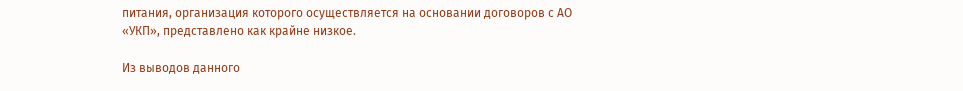питания, организация которого осуществляется на основании договоров с АО «УКП», представлено как крайне низкое.

Из выводов данного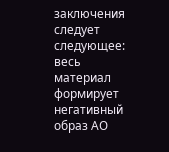заключения следует следующее: весь материал формирует негативный образ АО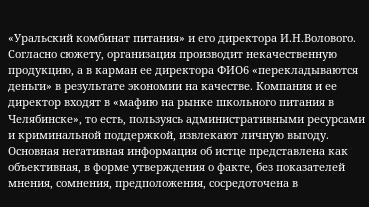«Уральский комбинат питания» и его директора И.Н.Волового. Согласно сюжету, организация производит некачественную продукцию, а в карман ее директора ФИО6 «перекладываются деньги» в результате экономии на качестве. Компания и ее директор входят в «мафию на рынке школьного питания в Челябинске», то есть, пользуясь административными ресурсами и криминальной поддержкой, извлекают личную выгоду. Основная негативная информация об истце представлена как объективная, в форме утверждения о факте, без показателей мнения, сомнения, предположения, сосредоточена в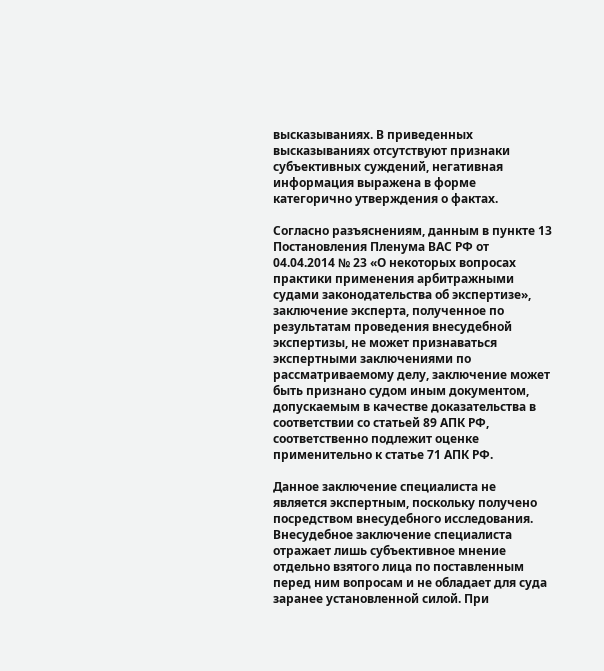высказываниях. В приведенных высказываниях отсутствуют признаки субъективных суждений, негативная информация выражена в форме категорично утверждения о фактах.

Согласно разъяснениям, данным в пункте 13 Постановления Пленума ВАС РФ от 04.04.2014 № 23 «О некоторых вопросах практики применения арбитражными судами законодательства об экспертизе», заключение эксперта, полученное по результатам проведения внесудебной экспертизы, не может признаваться экспертными заключениями по рассматриваемому делу, заключение может быть признано судом иным документом, допускаемым в качестве доказательства в соответствии со статьей 89 АПК РФ, соответственно подлежит оценке применительно к статье 71 АПК РФ.

Данное заключение специалиста не является экспертным, поскольку получено посредством внесудебного исследования. Внесудебное заключение специалиста отражает лишь субъективное мнение отдельно взятого лица по поставленным перед ним вопросам и не обладает для суда заранее установленной силой. При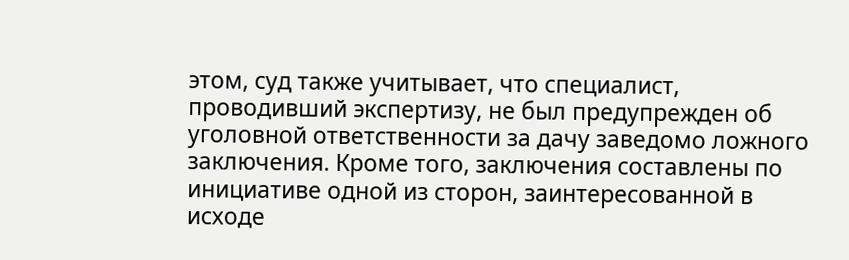этом, суд также учитывает, что специалист, проводивший экспертизу, не был предупрежден об уголовной ответственности за дачу заведомо ложного заключения. Кроме того, заключения составлены по инициативе одной из сторон, заинтересованной в исходе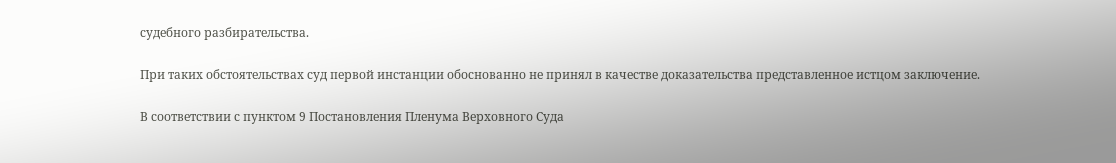судебного разбирательства.

При таких обстоятельствах суд первой инстанции обоснованно не принял в качестве доказательства представленное истцом заключение.

В соответствии с пунктом 9 Постановления Пленума Верховного Суда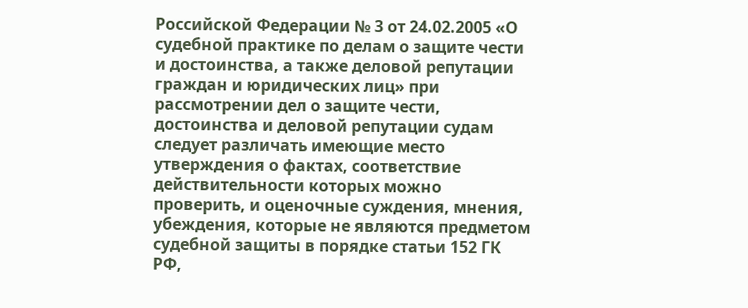Российской Федерации № 3 от 24.02.2005 «О судебной практике по делам о защите чести и достоинства, а также деловой репутации граждан и юридических лиц» при рассмотрении дел о защите чести, достоинства и деловой репутации судам следует различать имеющие место утверждения о фактах, соответствие действительности которых можно проверить, и оценочные суждения, мнения, убеждения, которые не являются предметом судебной защиты в порядке статьи 152 ГК РФ,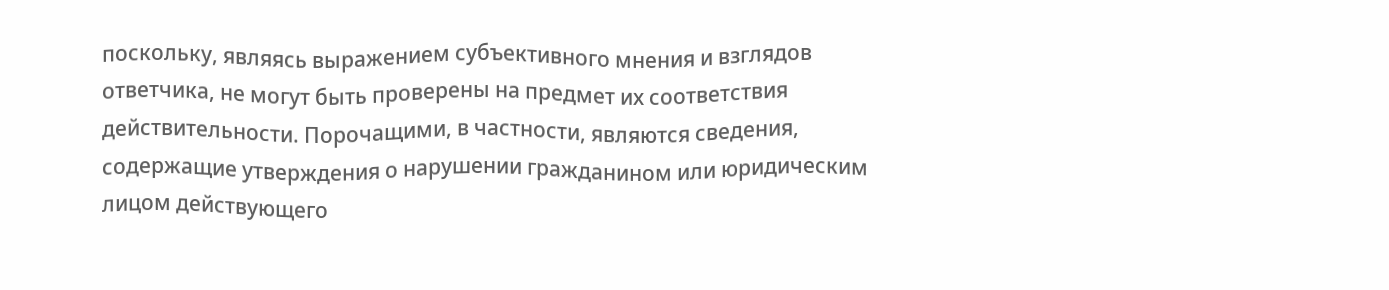поскольку, являясь выражением субъективного мнения и взглядов ответчика, не могут быть проверены на предмет их соответствия действительности. Порочащими, в частности, являются сведения, содержащие утверждения о нарушении гражданином или юридическим лицом действующего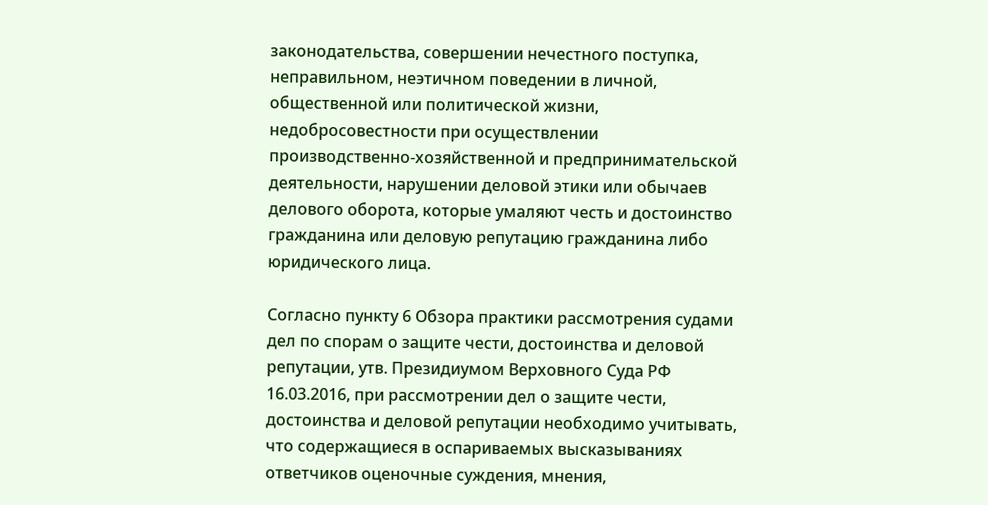законодательства, совершении нечестного поступка, неправильном, неэтичном поведении в личной, общественной или политической жизни, недобросовестности при осуществлении производственно-хозяйственной и предпринимательской деятельности, нарушении деловой этики или обычаев делового оборота, которые умаляют честь и достоинство гражданина или деловую репутацию гражданина либо юридического лица.

Согласно пункту 6 Обзора практики рассмотрения судами дел по спорам о защите чести, достоинства и деловой репутации, утв. Президиумом Верховного Суда РФ 16.03.2016, при рассмотрении дел о защите чести, достоинства и деловой репутации необходимо учитывать, что содержащиеся в оспариваемых высказываниях ответчиков оценочные суждения, мнения,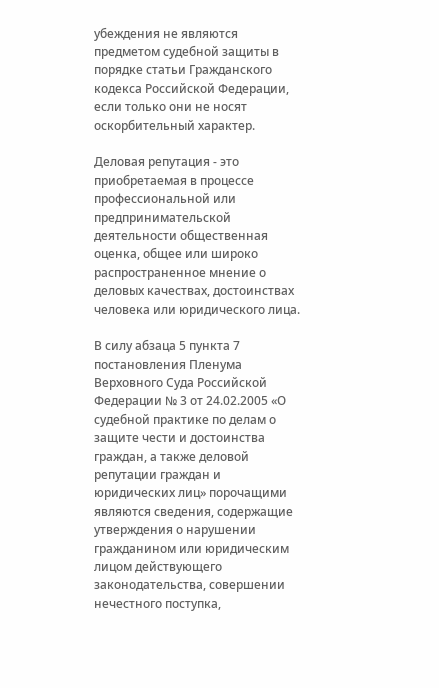убеждения не являются предметом судебной защиты в порядке статьи Гражданского кодекса Российской Федерации, если только они не носят оскорбительный характер.

Деловая репутация - это приобретаемая в процессе профессиональной или предпринимательской деятельности общественная оценка, общее или широко распространенное мнение о деловых качествах, достоинствах человека или юридического лица.

В силу абзаца 5 пункта 7 постановления Пленума Верховного Суда Российской Федерации № 3 от 24.02.2005 «О судебной практике по делам о защите чести и достоинства граждан, а также деловой репутации граждан и юридических лиц» порочащими являются сведения, содержащие утверждения о нарушении гражданином или юридическим лицом действующего законодательства, совершении нечестного поступка,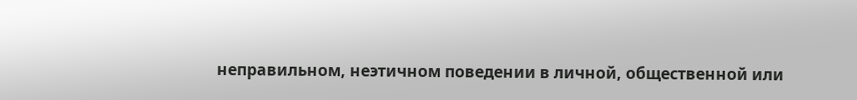неправильном, неэтичном поведении в личной, общественной или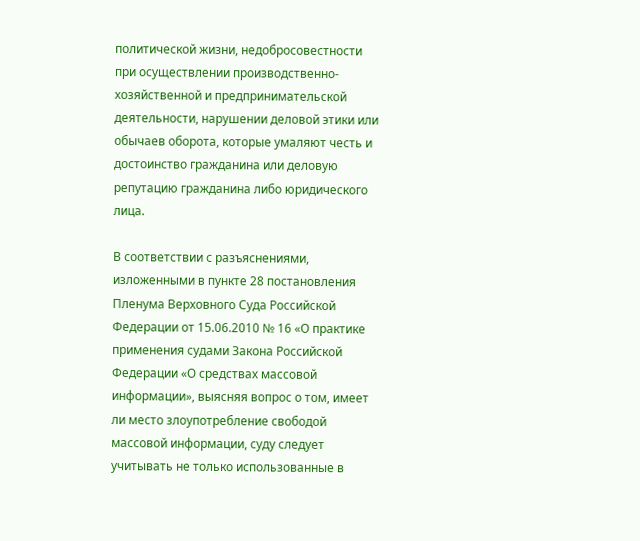политической жизни, недобросовестности при осуществлении производственно-хозяйственной и предпринимательской деятельности, нарушении деловой этики или обычаев оборота, которые умаляют честь и достоинство гражданина или деловую репутацию гражданина либо юридического лица.

В соответствии с разъяснениями, изложенными в пункте 28 постановления Пленума Верховного Суда Российской Федерации от 15.06.2010 № 16 «О практике применения судами Закона Российской Федерации «О средствах массовой информации», выясняя вопрос о том, имеет ли место злоупотребление свободой массовой информации, суду следует учитывать не только использованные в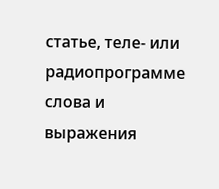статье, теле- или радиопрограмме слова и выражения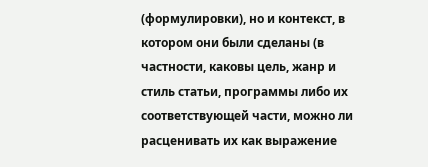(формулировки), но и контекст, в котором они были сделаны (в частности, каковы цель, жанр и стиль статьи, программы либо их соответствующей части, можно ли расценивать их как выражение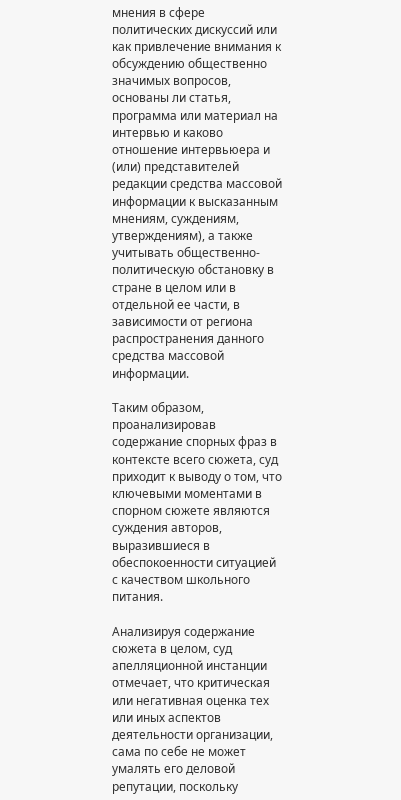мнения в сфере политических дискуссий или как привлечение внимания к обсуждению общественно значимых вопросов, основаны ли статья, программа или материал на интервью и каково отношение интервьюера и (или) представителей редакции средства массовой информации к высказанным мнениям, суждениям, утверждениям), а также учитывать общественно-политическую обстановку в стране в целом или в отдельной ее части, в зависимости от региона распространения данного средства массовой информации.

Таким образом, проанализировав содержание спорных фраз в контексте всего сюжета, суд приходит к выводу о том, что ключевыми моментами в спорном сюжете являются суждения авторов, выразившиеся в обеспокоенности ситуацией с качеством школьного питания.

Анализируя содержание сюжета в целом, суд апелляционной инстанции отмечает, что критическая или негативная оценка тех или иных аспектов деятельности организации, сама по себе не может умалять его деловой репутации, поскольку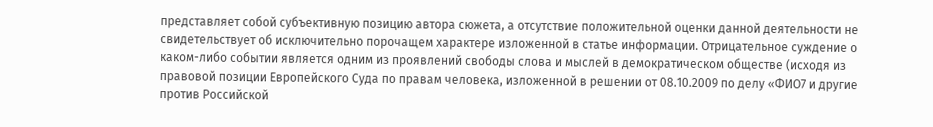представляет собой субъективную позицию автора сюжета, а отсутствие положительной оценки данной деятельности не свидетельствует об исключительно порочащем характере изложенной в статье информации. Отрицательное суждение о каком-либо событии является одним из проявлений свободы слова и мыслей в демократическом обществе (исходя из правовой позиции Европейского Суда по правам человека, изложенной в решении от 08.10.2009 по делу «ФИО7 и другие против Российской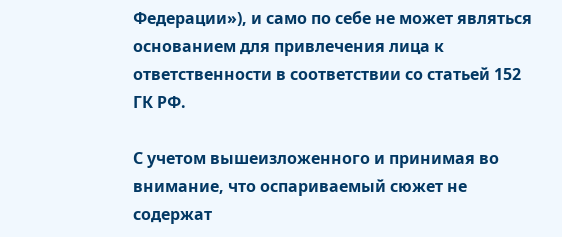Федерации»), и само по себе не может являться основанием для привлечения лица к ответственности в соответствии со статьей 152 ГК РФ.

С учетом вышеизложенного и принимая во внимание, что оспариваемый сюжет не содержат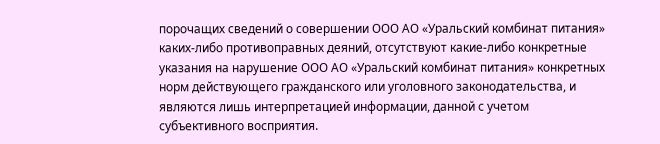порочащих сведений о совершении ООО АО «Уральский комбинат питания» каких-либо противоправных деяний, отсутствуют какие-либо конкретные указания на нарушение ООО АО «Уральский комбинат питания» конкретных норм действующего гражданского или уголовного законодательства, и являются лишь интерпретацией информации, данной с учетом субъективного восприятия.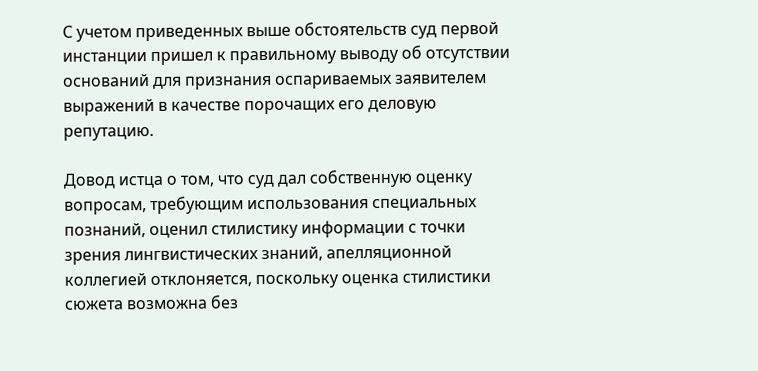С учетом приведенных выше обстоятельств суд первой инстанции пришел к правильному выводу об отсутствии оснований для признания оспариваемых заявителем выражений в качестве порочащих его деловую репутацию.

Довод истца о том, что суд дал собственную оценку вопросам, требующим использования специальных познаний, оценил стилистику информации с точки зрения лингвистических знаний, апелляционной коллегией отклоняется, поскольку оценка стилистики сюжета возможна без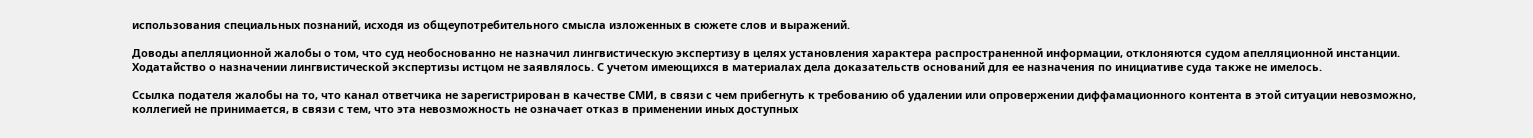использования специальных познаний, исходя из общеупотребительного смысла изложенных в сюжете слов и выражений.

Доводы апелляционной жалобы о том, что суд необоснованно не назначил лингвистическую экспертизу в целях установления характера распространенной информации, отклоняются судом апелляционной инстанции. Ходатайство о назначении лингвистической экспертизы истцом не заявлялось. С учетом имеющихся в материалах дела доказательств оснований для ее назначения по инициативе суда также не имелось.

Ссылка подателя жалобы на то, что канал ответчика не зарегистрирован в качестве СМИ, в связи с чем прибегнуть к требованию об удалении или опровержении диффамационного контента в этой ситуации невозможно, коллегией не принимается, в связи с тем, что эта невозможность не означает отказ в применении иных доступных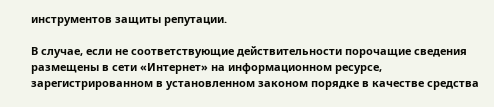инструментов защиты репутации.

В случае, если не соответствующие действительности порочащие сведения размещены в сети «Интернет» на информационном ресурсе, зарегистрированном в установленном законом порядке в качестве средства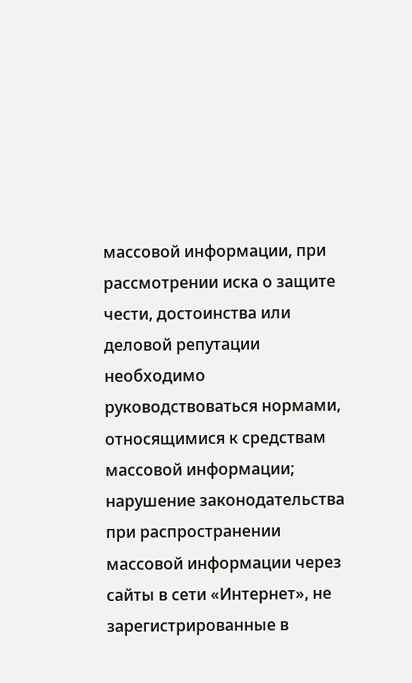массовой информации, при рассмотрении иска о защите чести, достоинства или деловой репутации необходимо руководствоваться нормами, относящимися к средствам массовой информации; нарушение законодательства при распространении массовой информации через сайты в сети «Интернет», не зарегистрированные в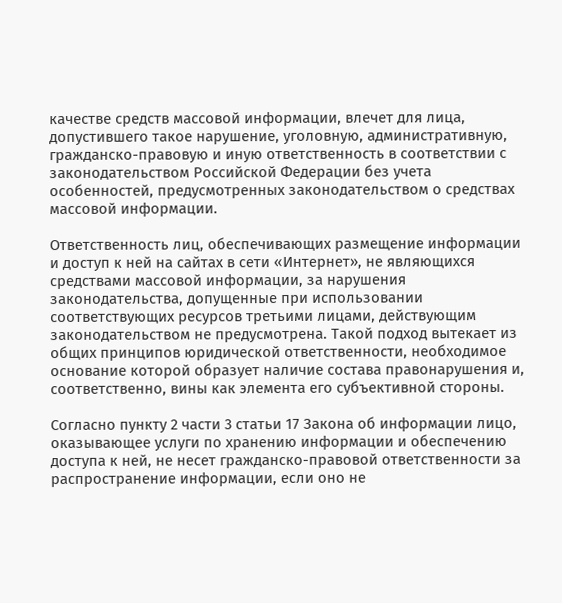качестве средств массовой информации, влечет для лица, допустившего такое нарушение, уголовную, административную, гражданско-правовую и иную ответственность в соответствии с законодательством Российской Федерации без учета особенностей, предусмотренных законодательством о средствах массовой информации.

Ответственность лиц, обеспечивающих размещение информации и доступ к ней на сайтах в сети «Интернет», не являющихся средствами массовой информации, за нарушения законодательства, допущенные при использовании соответствующих ресурсов третьими лицами, действующим законодательством не предусмотрена. Такой подход вытекает из общих принципов юридической ответственности, необходимое основание которой образует наличие состава правонарушения и, соответственно, вины как элемента его субъективной стороны.

Согласно пункту 2 части 3 статьи 17 Закона об информации лицо, оказывающее услуги по хранению информации и обеспечению доступа к ней, не несет гражданско-правовой ответственности за распространение информации, если оно не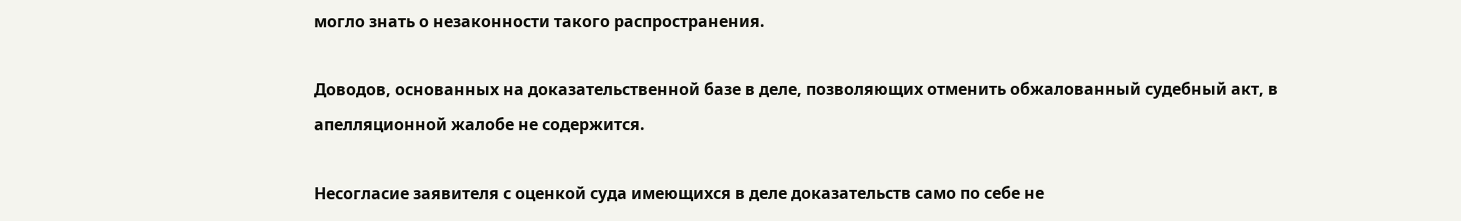могло знать о незаконности такого распространения.

Доводов, основанных на доказательственной базе в деле, позволяющих отменить обжалованный судебный акт, в апелляционной жалобе не содержится.

Несогласие заявителя с оценкой суда имеющихся в деле доказательств само по себе не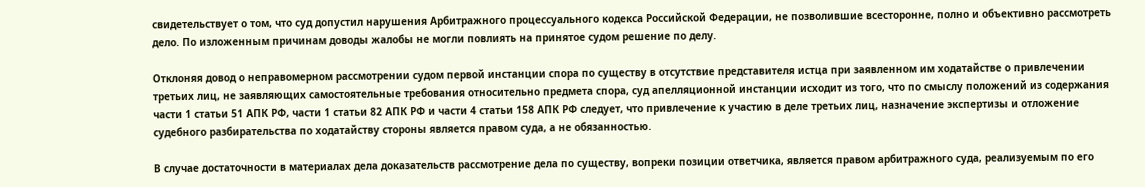свидетельствует о том, что суд допустил нарушения Арбитражного процессуального кодекса Российской Федерации, не позволившие всесторонне, полно и объективно рассмотреть дело. По изложенным причинам доводы жалобы не могли повлиять на принятое судом решение по делу.

Отклоняя довод о неправомерном рассмотрении судом первой инстанции спора по существу в отсутствие представителя истца при заявленном им ходатайстве о привлечении третьих лиц, не заявляющих самостоятельные требования относительно предмета спора, суд апелляционной инстанции исходит из того, что по смыслу положений из содержания части 1 статьи 51 АПК РФ, части 1 статьи 82 АПК РФ и части 4 статьи 158 АПК РФ следует, что привлечение к участию в деле третьих лиц, назначение экспертизы и отложение судебного разбирательства по ходатайству стороны является правом суда, а не обязанностью.

В случае достаточности в материалах дела доказательств рассмотрение дела по существу, вопреки позиции ответчика, является правом арбитражного суда, реализуемым по его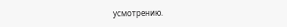усмотрению.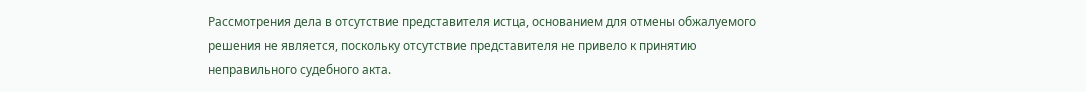Рассмотрения дела в отсутствие представителя истца, основанием для отмены обжалуемого решения не является, поскольку отсутствие представителя не привело к принятию неправильного судебного акта.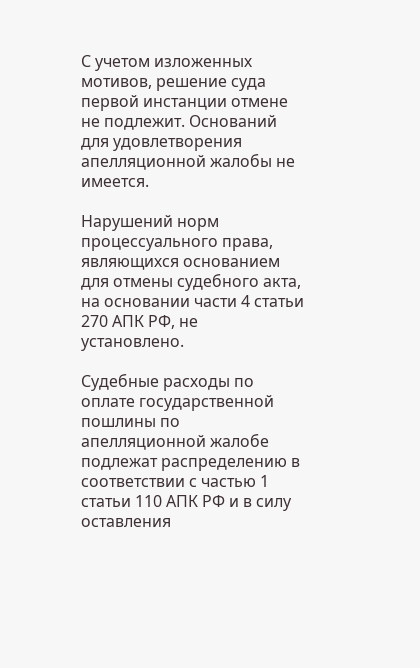С учетом изложенных мотивов, решение суда первой инстанции отмене не подлежит. Оснований для удовлетворения апелляционной жалобы не имеется.

Нарушений норм процессуального права, являющихся основанием для отмены судебного акта, на основании части 4 статьи 270 АПК РФ, не установлено.

Судебные расходы по оплате государственной пошлины по апелляционной жалобе подлежат распределению в соответствии с частью 1 статьи 110 АПК РФ и в силу оставления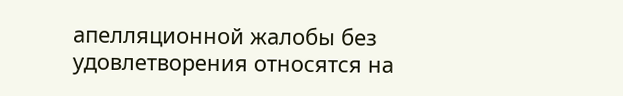апелляционной жалобы без удовлетворения относятся на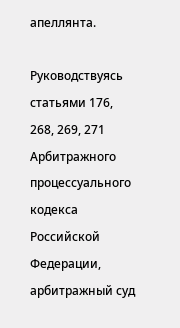апеллянта.

Руководствуясь статьями 176, 268, 269, 271 Арбитражного процессуального кодекса Российской Федерации, арбитражный суд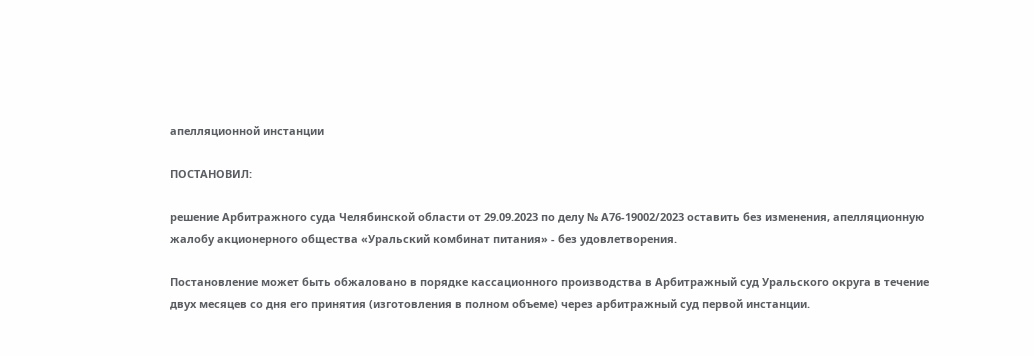апелляционной инстанции

ПОСТАНОВИЛ:

решение Арбитражного суда Челябинской области от 29.09.2023 по делу № А76-19002/2023 оставить без изменения, апелляционную жалобу акционерного общества «Уральский комбинат питания» - без удовлетворения.

Постановление может быть обжаловано в порядке кассационного производства в Арбитражный суд Уральского округа в течение двух месяцев со дня его принятия (изготовления в полном объеме) через арбитражный суд первой инстанции.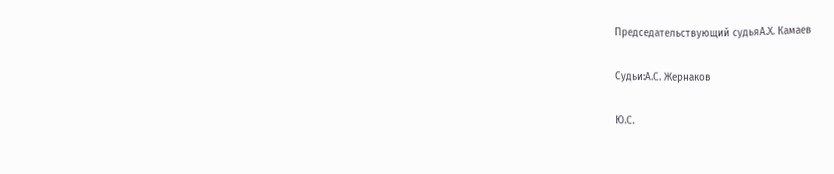Председательствующий судьяА.Х. Камаев

Судьи:А.С. Жернаков

Ю.С.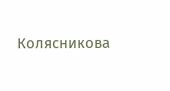Колясникова